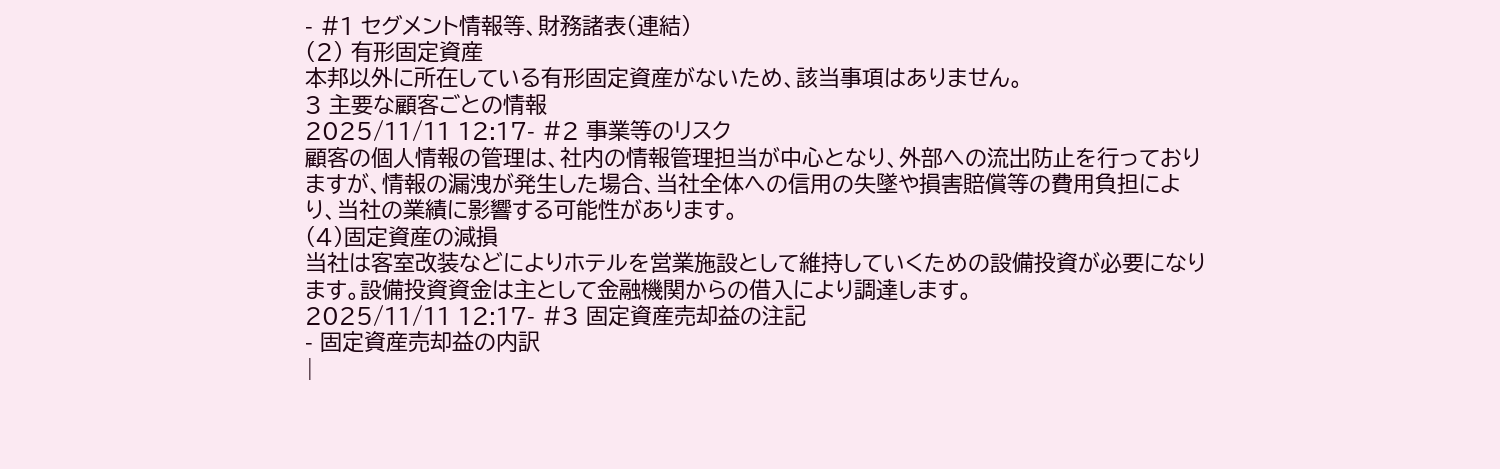- #1 セグメント情報等、財務諸表(連結)
(2) 有形固定資産
本邦以外に所在している有形固定資産がないため、該当事項はありません。
3 主要な顧客ごとの情報
2025/11/11 12:17- #2 事業等のリスク
顧客の個人情報の管理は、社内の情報管理担当が中心となり、外部への流出防止を行っておりますが、情報の漏洩が発生した場合、当社全体への信用の失墜や損害賠償等の費用負担により、当社の業績に影響する可能性があります。
(4)固定資産の減損
当社は客室改装などによりホテルを営業施設として維持していくための設備投資が必要になります。設備投資資金は主として金融機関からの借入により調達します。
2025/11/11 12:17- #3 固定資産売却益の注記
- 固定資産売却益の内訳
|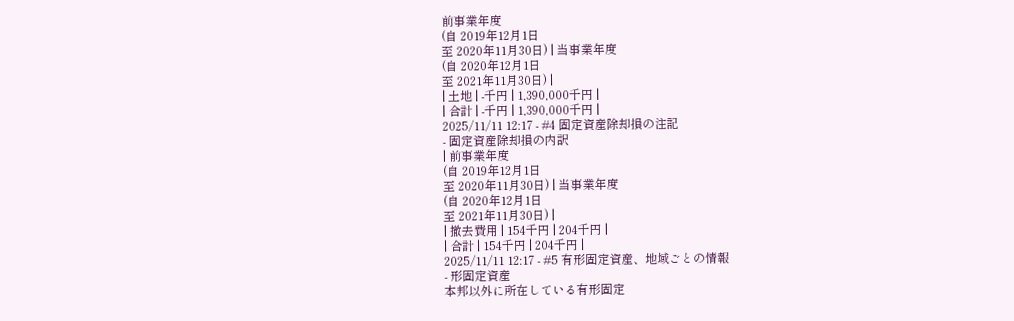前事業年度
(自 2019年12月1日
至 2020年11月30日) | 当事業年度
(自 2020年12月1日
至 2021年11月30日) |
| 土地 | -千円 | 1,390,000千円 |
| 合計 | -千円 | 1,390,000千円 |
2025/11/11 12:17 - #4 固定資産除却損の注記
- 固定資産除却損の内訳
| 前事業年度
(自 2019年12月1日
至 2020年11月30日) | 当事業年度
(自 2020年12月1日
至 2021年11月30日) |
| 撤去費用 | 154千円 | 204千円 |
| 合計 | 154千円 | 204千円 |
2025/11/11 12:17 - #5 有形固定資産、地域ごとの情報
- 形固定資産
本邦以外に所在している有形固定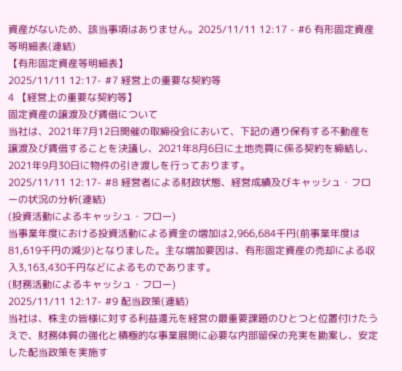資産がないため、該当事項はありません。2025/11/11 12:17 - #6 有形固定資産等明細表(連結)
【有形固定資産等明細表】
2025/11/11 12:17- #7 経営上の重要な契約等
4 【経営上の重要な契約等】
固定資産の譲渡及び賃借について
当社は、2021年7月12日開催の取締役会において、下記の通り保有する不動産を譲渡及び賃借することを決議し、2021年8月6日に土地売買に係る契約を締結し、2021年9月30日に物件の引き渡しを行っております。
2025/11/11 12:17- #8 経営者による財政状態、経営成績及びキャッシュ・フローの状況の分析(連結)
(投資活動によるキャッシュ・フロー)
当事業年度における投資活動による資金の増加は2,966,684千円(前事業年度は81,619千円の減少)となりました。主な増加要因は、有形固定資産の売却による収入3,163,430千円などによるものであります。
(財務活動によるキャッシュ・フロー)
2025/11/11 12:17- #9 配当政策(連結)
当社は、株主の皆様に対する利益還元を経営の最重要課題のひとつと位置付けたうえで、財務体質の強化と積極的な事業展開に必要な内部留保の充実を勘案し、安定した配当政策を実施す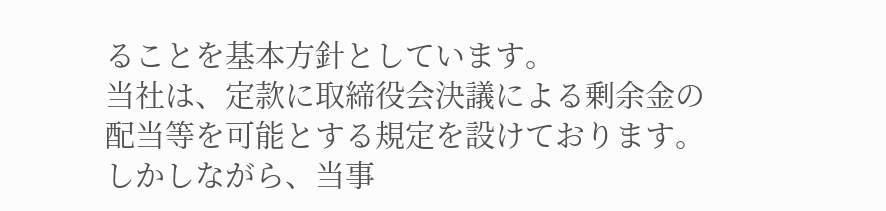ることを基本方針としています。
当社は、定款に取締役会決議による剰余金の配当等を可能とする規定を設けております。しかしながら、当事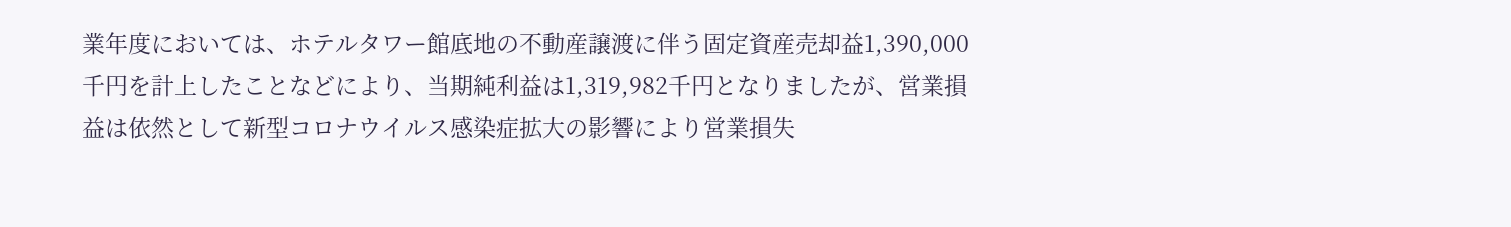業年度においては、ホテルタワー館底地の不動産譲渡に伴う固定資産売却益1,390,000千円を計上したことなどにより、当期純利益は1,319,982千円となりましたが、営業損益は依然として新型コロナウイルス感染症拡大の影響により営業損失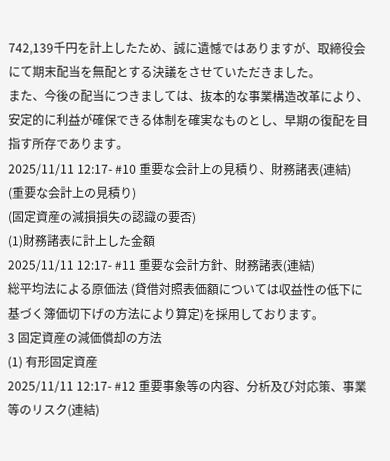742,139千円を計上したため、誠に遺憾ではありますが、取締役会にて期末配当を無配とする決議をさせていただきました。
また、今後の配当につきましては、抜本的な事業構造改革により、安定的に利益が確保できる体制を確実なものとし、早期の復配を目指す所存であります。
2025/11/11 12:17- #10 重要な会計上の見積り、財務諸表(連結)
(重要な会計上の見積り)
(固定資産の減損損失の認識の要否)
(1)財務諸表に計上した金額
2025/11/11 12:17- #11 重要な会計方針、財務諸表(連結)
総平均法による原価法 (貸借対照表価額については収益性の低下に基づく簿価切下げの方法により算定)を採用しております。
3 固定資産の減価償却の方法
(1) 有形固定資産
2025/11/11 12:17- #12 重要事象等の内容、分析及び対応策、事業等のリスク(連結)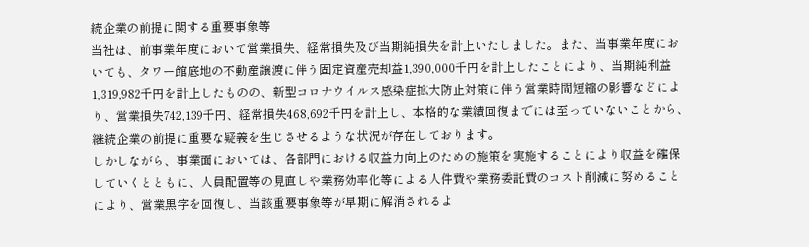続企業の前提に関する重要事象等
当社は、前事業年度において営業損失、経常損失及び当期純損失を計上いたしました。また、当事業年度においても、タワー館底地の不動産譲渡に伴う固定資産売却益1,390,000千円を計上したことにより、当期純利益1,319,982千円を計上したものの、新型コロナウイルス感染症拡大防止対策に伴う営業時間短縮の影響などにより、営業損失742,139千円、経常損失468,692千円を計上し、本格的な業績回復までには至っていないことから、継続企業の前提に重要な疑義を生じさせるような状況が存在しております。
しかしながら、事業面においては、各部門における収益力向上のための施策を実施することにより収益を確保していくとともに、人員配置等の見直しや業務効率化等による人件費や業務委託費のコスト削減に努めることにより、営業黒字を回復し、当該重要事象等が早期に解消されるよ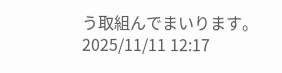う取組んでまいります。
2025/11/11 12:17